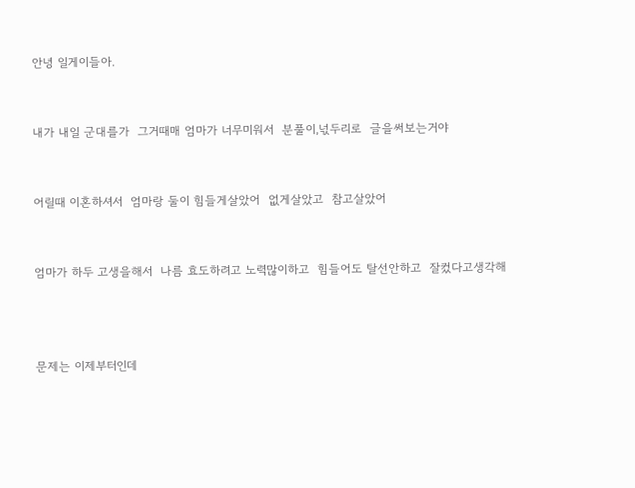안녕 일게이들아.


내가 내일 군대를가  그거때매 엄마가 너무미워서  분풀이,넋두리로  글을써보는거야


어릴때 이혼하셔서  엄마랑 둘이 힘들게살았어  없게살았고  참고살았어


엄마가 하두 고생을해서  나름 효도하려고 노력많이하고  힘들어도 탈선안하고  잘컸다고생각해



문제는 이제부터인데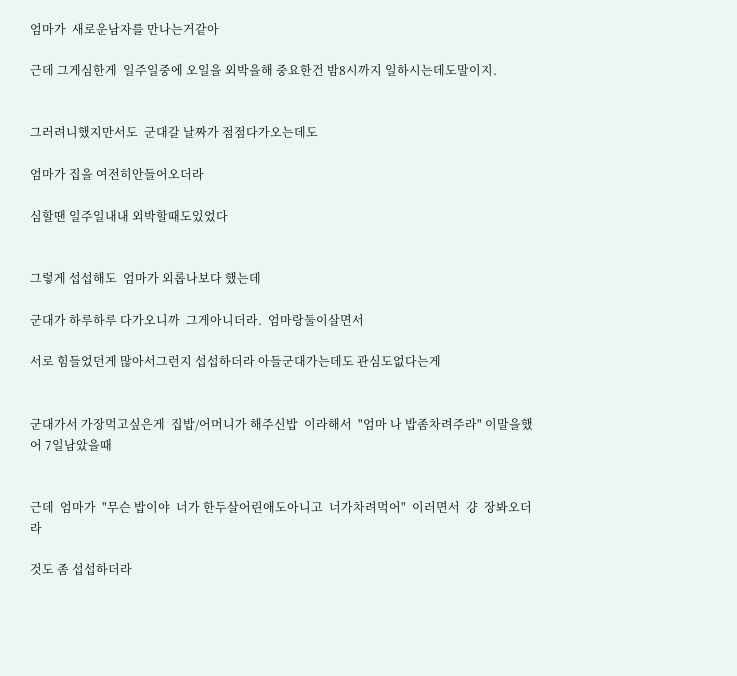엄마가  새로운남자를 만나는거같아

근데 그게심한게  일주일중에 오일을 외박을해 중요한건 밤8시까지 일하시는데도말이지.


그러려니했지만서도  군대갈 날짜가 점점다가오는데도

엄마가 집을 여전히안들어오더라

심할땐 일주일내내 외박할때도있었다


그렇게 섭섭해도  엄마가 외롭나보다 했는데

군대가 하루하루 다가오니까  그게아니더라.  엄마랑둘이살면서

서로 힘들었던게 많아서그런지 섭섭하더라 아들군대가는데도 관심도없다는게


군대가서 가장먹고싶은게  집밥/어머니가 해주신밥  이라해서  "엄마 나 밥좀차려주라" 이말을했어 7일남았을때


근데  엄마가  "무슨 밥이야  너가 한두살어린애도아니고  너가차려먹어"  이러면서  걍  장봐오더라

것도 좀 섭섭하더라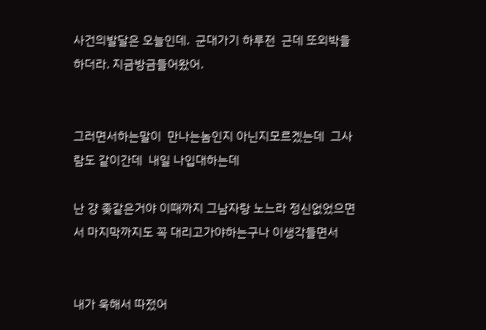사건의발달은 오늘인데.  군대가기 하루전  근데 또외박을하더라. 지금방금들어왔어.


그러면서하는말이  만나는놈인지 아닌지모르겠는데  그사람도 같이간데  내일 나입대하는데

난 걍 좆같은거야 이때까지 그남자랑 노느라 정신없었으면서 마지막까지도 꼭 대리고가야하는구나 이생각들면서


내가 욱해서 따젔어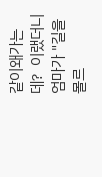같이왜가는데?  이랬더니 엄마가 "길을몰르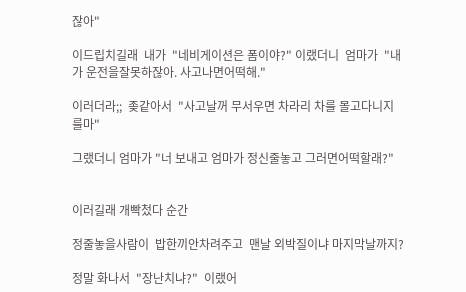잖아"

이드립치길래  내가  "네비게이션은 폼이야?" 이랬더니  엄마가  "내가 운전을잘못하잖아. 사고나면어떡해."

이러더라;;  좆같아서  "사고날꺼 무서우면 차라리 차를 몰고다니지를마"

그랬더니 엄마가 "너 보내고 엄마가 정신줄놓고 그러면어떡할래?"


이러길래 개빡첬다 순간

정줄놓을사람이  밥한끼안차려주고  맨날 외박질이냐 마지막날까지?

정말 화나서  "장난치냐?"  이랬어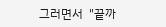그러면서  "끝까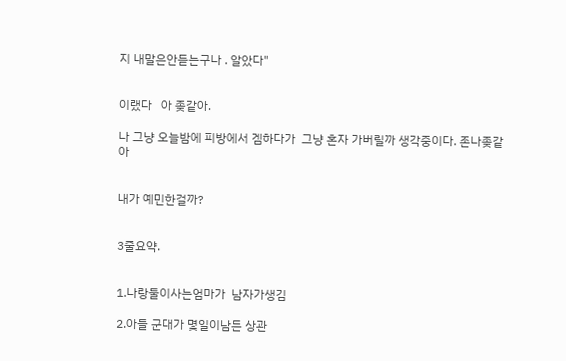지 내말은안듣는구나 . 알았다"


이랬다   아 좆같아.

나 그냥 오늘밤에 피방에서 겜하다가  그냥 혼자 가버릴까 생각중이다. 존나좆같아


내가 예민한걸까?


3줄요약.


1.나랑둘이사는엄마가  남자가생김

2.아들 군대가 몇일이남든 상관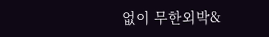없이 무한외박&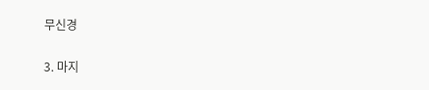무신경

3. 마지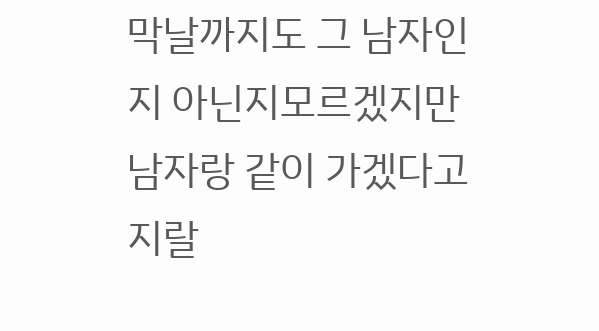막날까지도 그 남자인지 아닌지모르겠지만 남자랑 같이 가겠다고 지랄